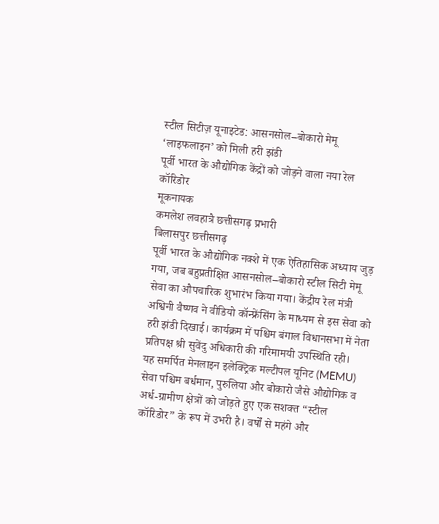स्टील सिटीज़ यूनाइटेड: आसनसोल–बोकारो मेमू ‘लाइफलाइन’ को मिली हरी झंडी
पूर्वी भारत के औद्योगिक केंद्रों को जोड़ने वाला नया रेल कॉरिडोर
मूकनायक
कमलेश लवहात्रै छत्तीसगढ़ प्रभारी
बिलासपुर छत्तीसगढ़
पूर्वी भारत के औद्योगिक नक्शे में एक ऐतिहासिक अध्याय जुड़ गया, जब बहुप्रतीक्षित आसनसोल–बोकारो स्टील सिटी मेमू सेवा का औपचारिक शुभारंभ किया गया। केंद्रीय रेल मंत्री अश्विनी वैष्णव ने वीडियो कॉन्फ्रेंसिंग के माध्यम से इस सेवा को हरी झंडी दिखाई। कार्यक्रम में पश्चिम बंगाल विधानसभा में नेता प्रतिपक्ष श्री सुवेंदु अधिकारी की गरिमामयी उपस्थिति रही।
यह समर्पित मेनलाइन इलेक्ट्रिक मल्टीपल यूनिट (MEMU) सेवा पश्चिम बर्धमान, पुरुलिया और बोकारो जैसे औद्योगिक व अर्ध-ग्रामीण क्षेत्रों को जोड़ते हुए एक सशक्त “स्टील कॉरिडोर” के रूप में उभरी है। वर्षों से महंगे और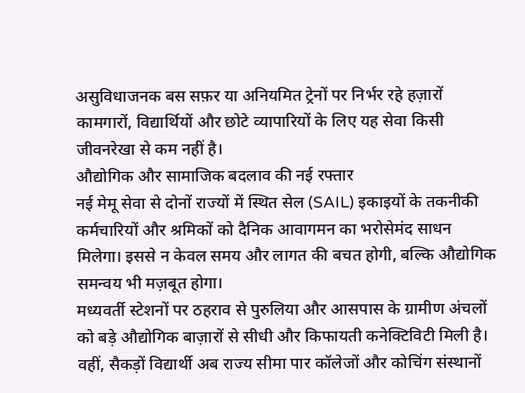असुविधाजनक बस सफ़र या अनियमित ट्रेनों पर निर्भर रहे हज़ारों कामगारों, विद्यार्थियों और छोटे व्यापारियों के लिए यह सेवा किसी जीवनरेखा से कम नहीं है।
औद्योगिक और सामाजिक बदलाव की नई रफ्तार
नई मेमू सेवा से दोनों राज्यों में स्थित सेल (SAIL) इकाइयों के तकनीकी कर्मचारियों और श्रमिकों को दैनिक आवागमन का भरोसेमंद साधन मिलेगा। इससे न केवल समय और लागत की बचत होगी, बल्कि औद्योगिक समन्वय भी मज़बूत होगा।
मध्यवर्ती स्टेशनों पर ठहराव से पुरुलिया और आसपास के ग्रामीण अंचलों को बड़े औद्योगिक बाज़ारों से सीधी और किफायती कनेक्टिविटी मिली है। वहीं, सैकड़ों विद्यार्थी अब राज्य सीमा पार कॉलेजों और कोचिंग संस्थानों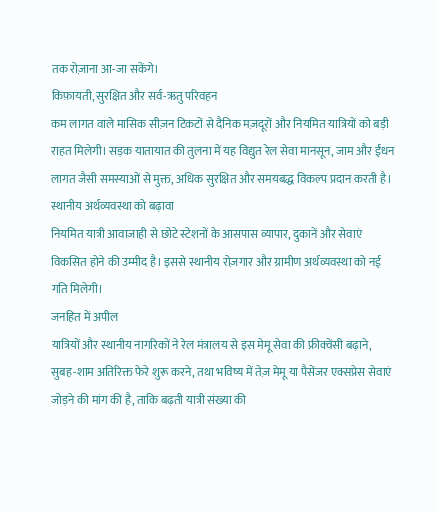तक रोज़ाना आ-जा सकेंगे।
किफ़ायती, सुरक्षित और सर्व-ऋतु परिवहन
कम लागत वाले मासिक सीज़न टिकटों से दैनिक मज़दूरों और नियमित यात्रियों को बड़ी राहत मिलेगी। सड़क यातायात की तुलना में यह विद्युत रेल सेवा मानसून, जाम और ईंधन लागत जैसी समस्याओं से मुक्त, अधिक सुरक्षित और समयबद्ध विकल्प प्रदान करती है।
स्थानीय अर्थव्यवस्था को बढ़ावा
नियमित यात्री आवाजाही से छोटे स्टेशनों के आसपास व्यापार, दुकानें और सेवाएं विकसित होने की उम्मीद है। इससे स्थानीय रोज़गार और ग्रामीण अर्थव्यवस्था को नई गति मिलेगी।
जनहित में अपील
यात्रियों और स्थानीय नागरिकों ने रेल मंत्रालय से इस मेमू सेवा की फ्रीक्वेंसी बढ़ाने, सुबह-शाम अतिरिक्त फेरे शुरू करने, तथा भविष्य में तेज़ मेमू या पैसेंजर एक्सप्रेस सेवाएं जोड़ने की मांग की है, ताकि बढ़ती यात्री संख्या की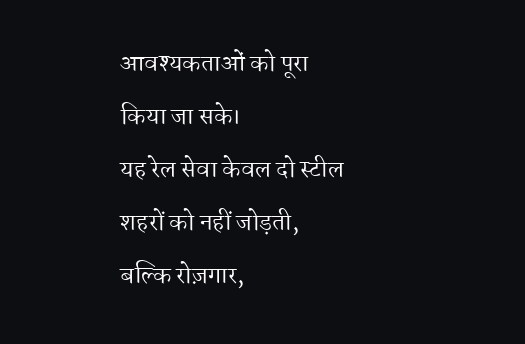आवश्यकताओं को पूरा किया जा सके।
यह रेल सेवा केवल दो स्टील शहरों को नहीं जोड़ती, बल्कि रोज़गार,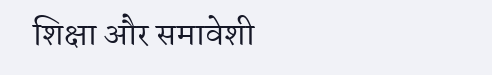शिक्षा और समावेशी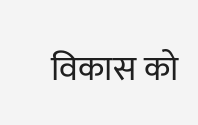विकास को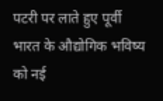पटरी पर लाते हुए पूर्वी भारत के औद्योगिक भविष्य को नई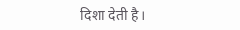दिशा देती है।